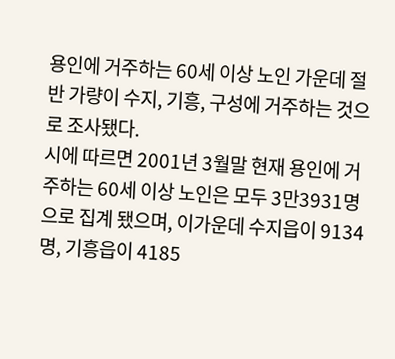용인에 거주하는 60세 이상 노인 가운데 절반 가량이 수지, 기흥, 구성에 거주하는 것으로 조사됐다.
시에 따르면 2001년 3월말 현재 용인에 거주하는 60세 이상 노인은 모두 3만3931명으로 집계 됐으며, 이가운데 수지읍이 9134명, 기흥읍이 4185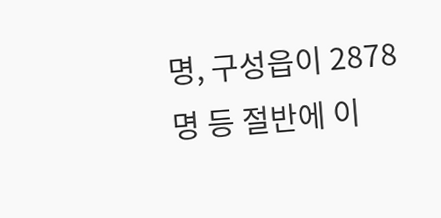명, 구성읍이 2878명 등 절반에 이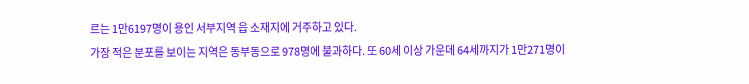르는 1만6197명이 용인 서부지역 읍 소재지에 거주하고 있다.
가장 적은 분포를 보이는 지역은 동부동으로 978명에 불과하다. 또 60세 이상 가운데 64세까지가 1만271명이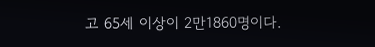고 65세 이상이 2만1860명이다.